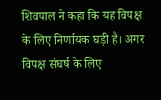शिवपाल ने कहा कि यह विपक्ष के लिए निर्णायक घड़ी है। अगर विपक्ष संघर्ष के लिए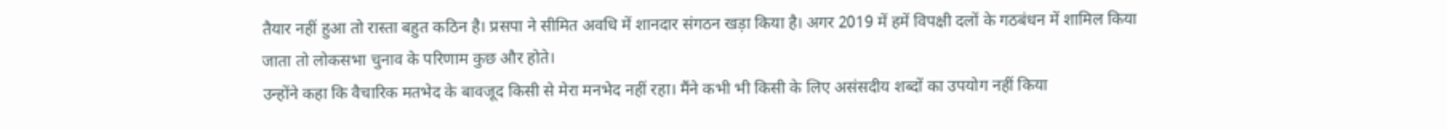तैयार नहीं हुआ तो रास्ता बहुत कठिन है। प्रसपा ने सीमित अवधि में शानदार संगठन खड़ा किया है। अगर 2019 में हमें विपक्षी दलों के गठबंधन में शामिल किया जाता तो लोकसभा चुनाव के परिणाम कुछ और होते।
उन्होंने कहा कि वैचारिक मतभेद के बावजूद किसी से मेरा मनभेद नहीं रहा। मैंने कभी भी किसी के लिए असंसदीय शब्दों का उपयोग नहीं किया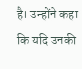है। उन्होंने कहा कि यदि उनकी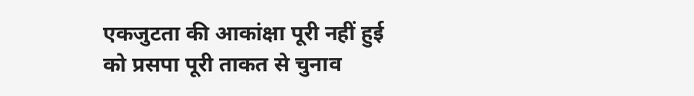एकजुटता की आकांक्षा पूरी नहीं हुई को प्रसपा पूरी ताकत से चुनाव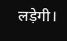लड़ेगी।